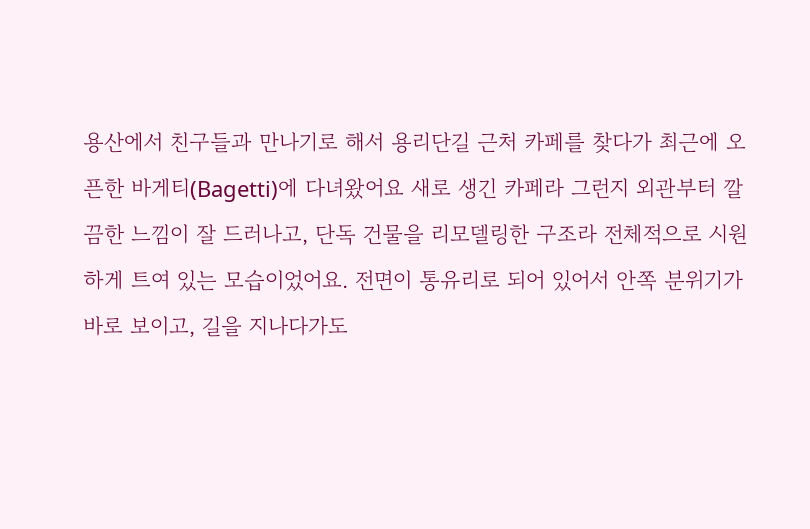용산에서 친구들과 만나기로 해서 용리단길 근처 카페를 찾다가 최근에 오픈한 바게티(Bagetti)에 다녀왔어요 새로 생긴 카페라 그런지 외관부터 깔끔한 느낌이 잘 드러나고, 단독 건물을 리모델링한 구조라 전체적으로 시원하게 트여 있는 모습이었어요. 전면이 통유리로 되어 있어서 안쪽 분위기가 바로 보이고, 길을 지나다가도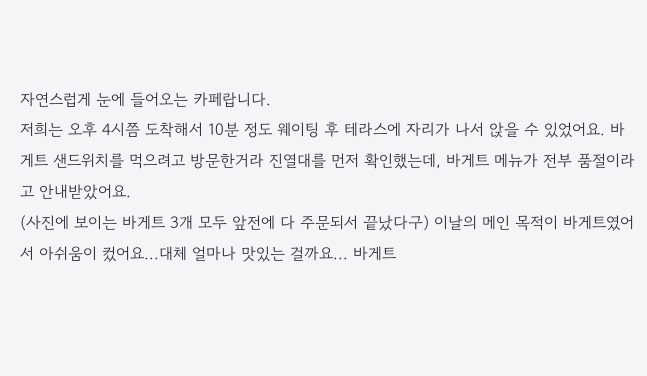자연스럽게 눈에 들어오는 카페랍니다.
저희는 오후 4시쯤 도착해서 10분 정도 웨이팅 후 테라스에 자리가 나서 앉을 수 있었어요. 바게트 샌드위치를 먹으려고 방문한거라 진열대를 먼저 확인했는데, 바게트 메뉴가 전부 품절이라고 안내받았어요.
(사진에 보이는 바게트 3개 모두 앞전에 다 주문되서 끝났다구) 이날의 메인 목적이 바게트였어서 아쉬움이 컸어요...대체 얼마나 맛있는 걸까요... 바게트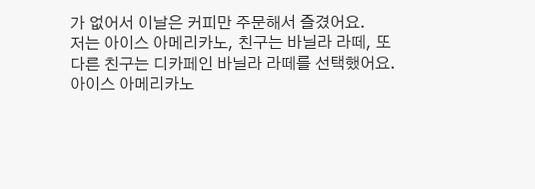가 없어서 이날은 커피만 주문해서 즐겼어요.
저는 아이스 아메리카노, 친구는 바닐라 라떼, 또 다른 친구는 디카페인 바닐라 라떼를 선택했어요. 아이스 아메리카노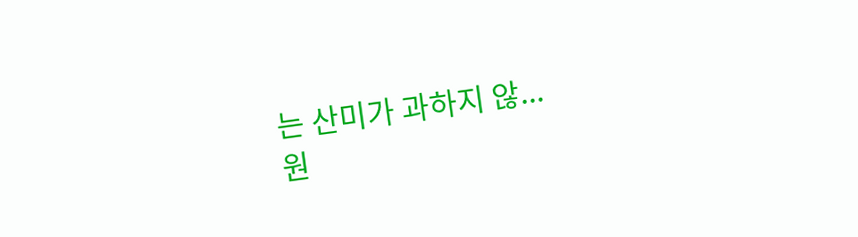는 산미가 과하지 않...
원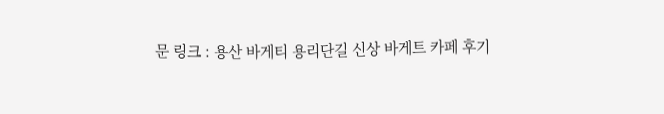문 링크 : 용산 바게티 용리단길 신상 바게트 카페 후기